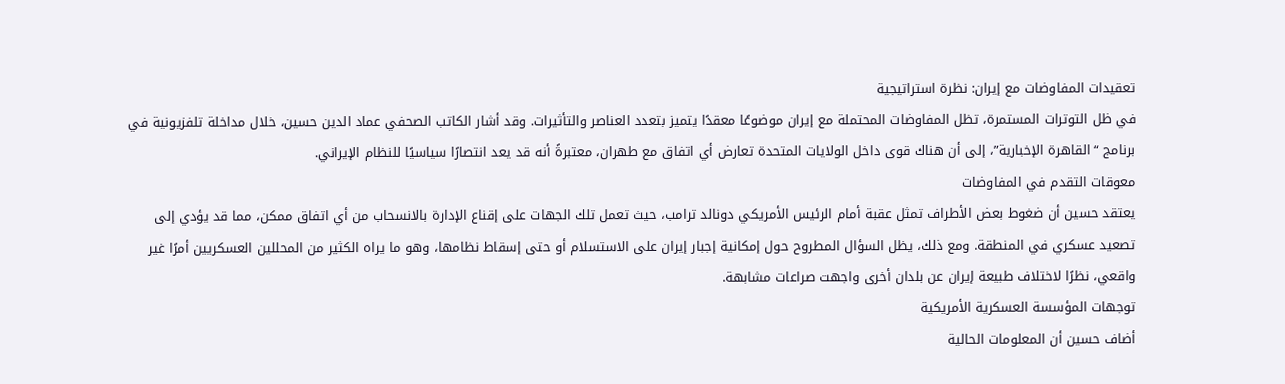تعقيدات المفاوضات مع إيران: نظرة استراتيجية
في ظل التوترات المستمرة، تظل المفاوضات المحتملة مع إيران موضوعًا معقدًا يتميز بتعدد العناصر والتأثيرات. وقد أشار الكاتب الصحفي عماد الدين حسين، خلال مداخلة تلفزيونية في برنامج “القاهرة الإخبارية”، إلى أن هناك قوى داخل الولايات المتحدة تعارض أي اتفاق مع طهران، معتبرةً أنه قد يعد انتصارًا سياسيًا للنظام الإيراني.
معوقات التقدم في المفاوضات
يعتقد حسين أن ضغوط بعض الأطراف تمثل عقبة أمام الرئيس الأمريكي دونالد ترامب، حيث تعمل تلك الجهات على إقناع الإدارة بالانسحاب من أي اتفاق ممكن، مما قد يؤدي إلى تصعيد عسكري في المنطقة. ومع ذلك، يظل السؤال المطروح حول إمكانية إجبار إيران على الاستسلام أو حتى إسقاط نظامها، وهو ما يراه الكثير من المحللين العسكريين أمرًا غير واقعي، نظرًا لاختلاف طبيعة إيران عن بلدان أخرى واجهت صراعات مشابهة.
توجهات المؤسسة العسكرية الأمريكية
أضاف حسين أن المعلومات الحالية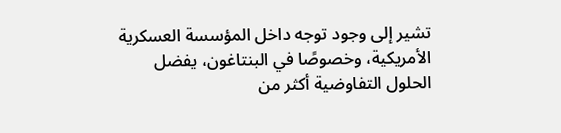تشير إلى وجود توجه داخل المؤسسة العسكرية الأمريكية، وخصوصًا في البنتاغون، يفضل الحلول التفاوضية أكثر من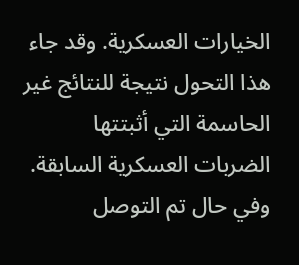الخيارات العسكرية. وقد جاء هذا التحول نتيجة للنتائج غير الحاسمة التي أثبتتها الضربات العسكرية السابقة. وفي حال تم التوصل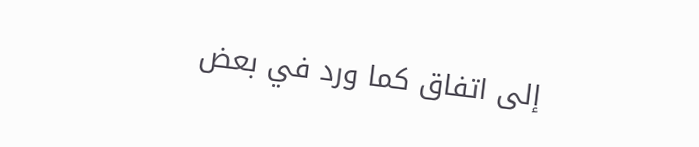إلى اتفاق كما ورد في بعض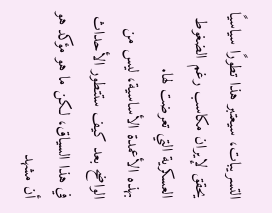التسريبات، سيعتبر هذا تطورًا سياسيًا يحقق لإيران مكاسب رغم الضغوط العسكرية التي تعرضت لها.
بهذه الأعمدة الأساسية، ليس من الواضح بعد كيف ستتطور الأحداث في هذا السياق، لكن ما هو مؤكد هو أن مشهد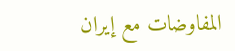المفاوضات مع إيران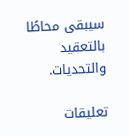سيبقى محاطًا بالتعقيد والتحديات.

تعليقات